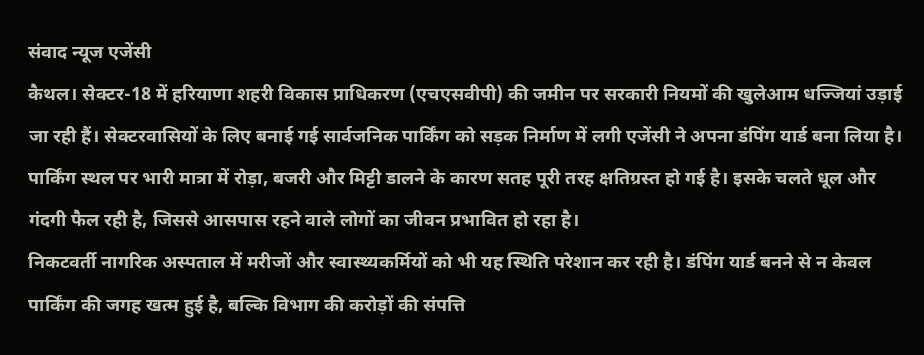संवाद न्यूज एजेंसी
कैथल। सेक्टर-18 में हरियाणा शहरी विकास प्राधिकरण (एचएसवीपी) की जमीन पर सरकारी नियमों की खुलेआम धज्जियां उड़ाई जा रही हैं। सेक्टरवासियों के लिए बनाई गई सार्वजनिक पार्किंग को सड़क निर्माण में लगी एजेंसी ने अपना डंपिंग यार्ड बना लिया है। पार्किंग स्थल पर भारी मात्रा में रोड़ा, बजरी और मिट्टी डालने के कारण सतह पूरी तरह क्षतिग्रस्त हो गई है। इसके चलते धूल और गंदगी फैल रही है, जिससे आसपास रहने वाले लोगों का जीवन प्रभावित हो रहा है।
निकटवर्ती नागरिक अस्पताल में मरीजों और स्वास्थ्यकर्मियों को भी यह स्थिति परेशान कर रही है। डंपिंग यार्ड बनने से न केवल पार्किंग की जगह खत्म हुई है, बल्कि विभाग की करोड़ों की संपत्ति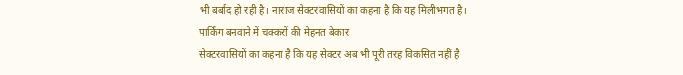भी बर्बाद हो रही है। नाराज सेक्टरवासियों का कहना है कि यह मिलीभगत है।
पार्किंग बनवाने में चक्करों की मेहनत बेकार
सेक्टरवासियों का कहना है कि यह सेक्टर अब भी पूरी तरह विकसित नहीं है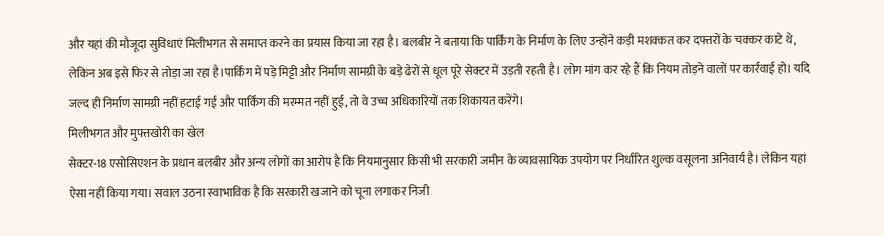और यहां की मौजूदा सुविधाएं मिलीभगत से समाप्त करने का प्रयास किया जा रहा है। बलबीर ने बताया कि पार्किंग के निर्माण के लिए उन्होंने कड़ी मशक्कत कर दफ्तरों के चक्कर काटे थे, लेकिन अब इसे फिर से तोड़ा जा रहा है।पार्किंग में पड़े मिट्टी और निर्माण सामग्री के बड़े ढेरों से धूल पूरे सेक्टर में उड़ती रहती है। लोग मांग कर रहे हैं कि नियम तोड़ने वालों पर कार्रवाई हो। यदि जल्द ही निर्माण सामग्री नहीं हटाई गई और पार्किंग की मरम्मत नहीं हुई, तो वे उच्च अधिकारियों तक शिकायत करेंगे।
मिलीभगत और मुफ्तखोरी का खेल
सेक्टर-18 एसोसिएशन के प्रधान बलबीर और अन्य लोगों का आरोप है कि नियमानुसार किसी भी सरकारी जमीन के व्यावसायिक उपयोग पर निर्धारित शुल्क वसूलना अनिवार्य है। लेकिन यहां ऐसा नहीं किया गया। सवाल उठना स्वाभाविक है कि सरकारी खजाने को चूना लगाकर निजी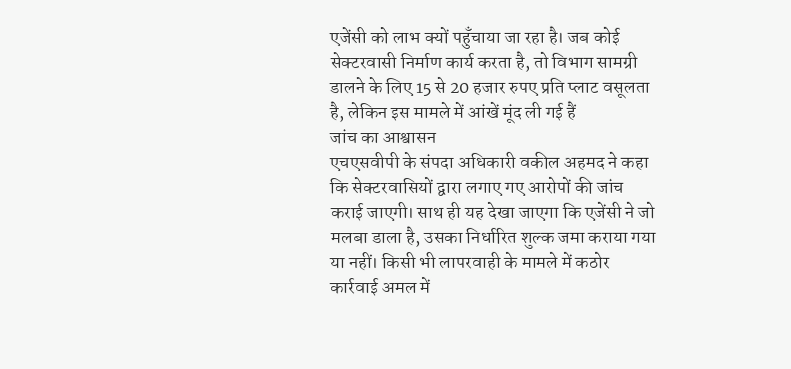एजेंसी को लाभ क्यों पहुँचाया जा रहा है। जब कोई सेक्टरवासी निर्माण कार्य करता है, तो विभाग सामग्री डालने के लिए 15 से 20 हजार रुपए प्रति प्लाट वसूलता है, लेकिन इस मामले में आंखें मूंद ली गई हैं
जांच का आश्वासन
एचएसवीपी के संपदा अधिकारी वकील अहमद ने कहा कि सेक्टरवासियों द्वारा लगाए गए आरोपों की जांच कराई जाएगी। साथ ही यह देखा जाएगा कि एजेंसी ने जो मलबा डाला है, उसका निर्धारित शुल्क जमा कराया गया या नहीं। किसी भी लापरवाही के मामले में कठोर कार्रवाई अमल में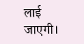लाई जाएगी।